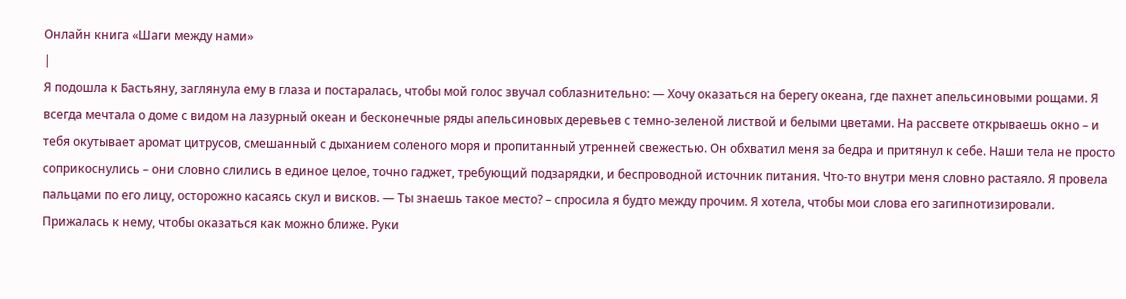Онлайн книга «Шаги между нами»
|
Я подошла к Бастьяну, заглянула ему в глаза и постаралась, чтобы мой голос звучал соблазнительно: — Хочу оказаться на берегу океана, где пахнет апельсиновыми рощами. Я всегда мечтала о доме с видом на лазурный океан и бесконечные ряды апельсиновых деревьев с темно-зеленой листвой и белыми цветами. На рассвете открываешь окно – и тебя окутывает аромат цитрусов, смешанный с дыханием соленого моря и пропитанный утренней свежестью. Он обхватил меня за бедра и притянул к себе. Наши тела не просто соприкоснулись – они словно слились в единое целое, точно гаджет, требующий подзарядки, и беспроводной источник питания. Что-то внутри меня словно растаяло. Я провела пальцами по его лицу, осторожно касаясь скул и висков. — Ты знаешь такое место? – спросила я будто между прочим. Я хотела, чтобы мои слова его загипнотизировали. Прижалась к нему, чтобы оказаться как можно ближе. Руки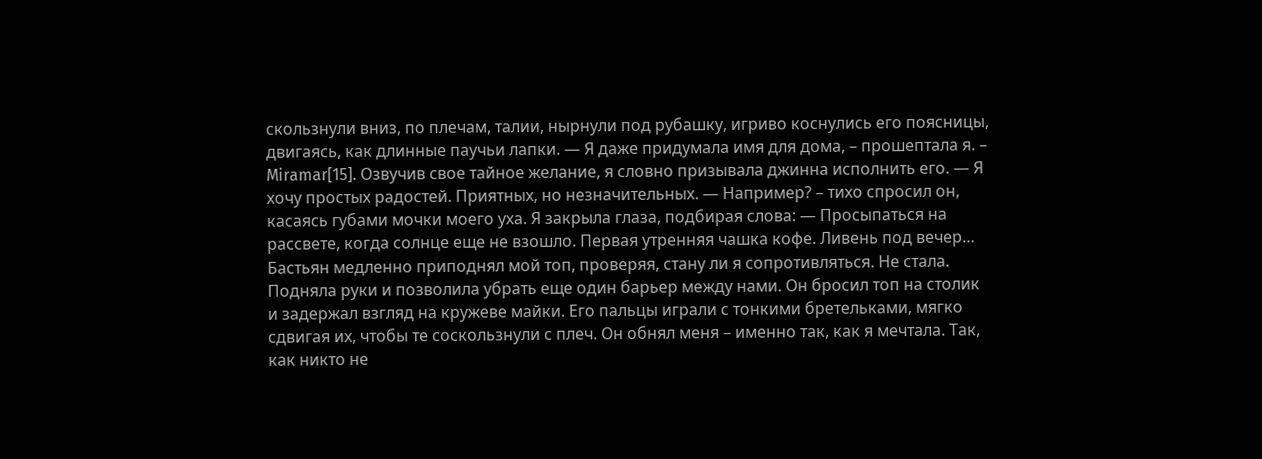скользнули вниз, по плечам, талии, нырнули под рубашку, игриво коснулись его поясницы, двигаясь, как длинные паучьи лапки. — Я даже придумала имя для дома, – прошептала я. – Miramar[15]. Озвучив свое тайное желание, я словно призывала джинна исполнить его. — Я хочу простых радостей. Приятных, но незначительных. — Например? – тихо спросил он, касаясь губами мочки моего уха. Я закрыла глаза, подбирая слова: — Просыпаться на рассвете, когда солнце еще не взошло. Первая утренняя чашка кофе. Ливень под вечер… Бастьян медленно приподнял мой топ, проверяя, стану ли я сопротивляться. Не стала. Подняла руки и позволила убрать еще один барьер между нами. Он бросил топ на столик и задержал взгляд на кружеве майки. Его пальцы играли с тонкими бретельками, мягко сдвигая их, чтобы те соскользнули с плеч. Он обнял меня – именно так, как я мечтала. Так, как никто не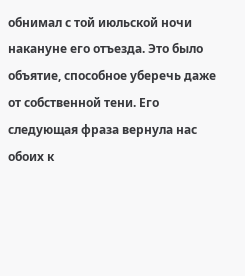обнимал с той июльской ночи накануне его отъезда. Это было объятие, способное уберечь даже от собственной тени. Его следующая фраза вернула нас обоих к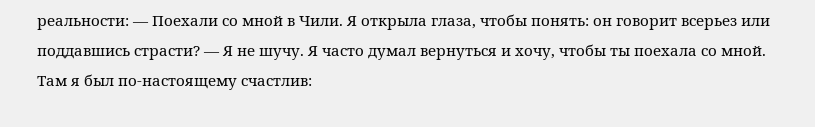реальности: — Поехали со мной в Чили. Я открыла глаза, чтобы понять: он говорит всерьез или поддавшись страсти? — Я не шучу. Я часто думал вернуться и хочу, чтобы ты поехала со мной. Там я был по-настоящему счастлив: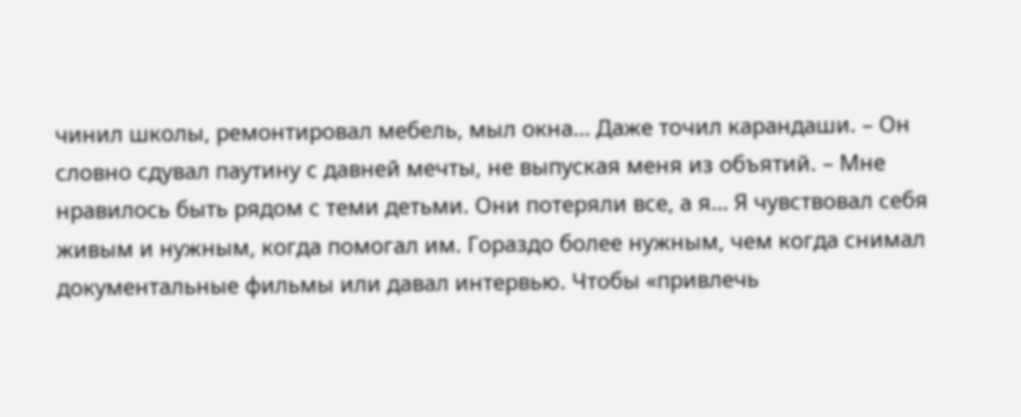чинил школы, ремонтировал мебель, мыл окна… Даже точил карандаши. – Он словно сдувал паутину с давней мечты, не выпуская меня из объятий. – Мне нравилось быть рядом с теми детьми. Они потеряли все, а я… Я чувствовал себя живым и нужным, когда помогал им. Гораздо более нужным, чем когда снимал документальные фильмы или давал интервью. Чтобы «привлечь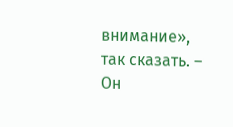внимание», так сказать. – Он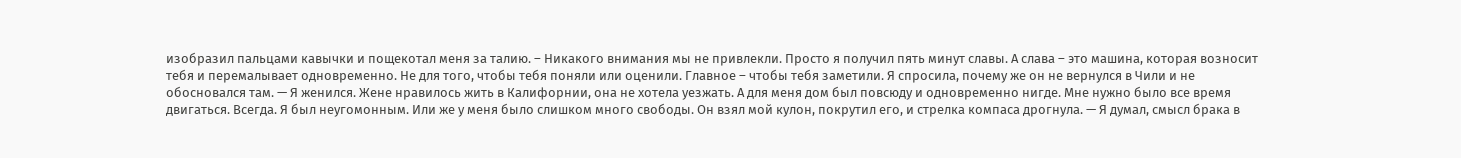изобразил пальцами кавычки и пощекотал меня за талию. – Никакого внимания мы не привлекли. Просто я получил пять минут славы. А слава – это машина, которая возносит тебя и перемалывает одновременно. Не для того, чтобы тебя поняли или оценили. Главное – чтобы тебя заметили. Я спросила, почему же он не вернулся в Чили и не обосновался там. — Я женился. Жене нравилось жить в Калифорнии, она не хотела уезжать. А для меня дом был повсюду и одновременно нигде. Мне нужно было все время двигаться. Всегда. Я был неугомонным. Или же у меня было слишком много свободы. Он взял мой кулон, покрутил его, и стрелка компаса дрогнула. — Я думал, смысл брака в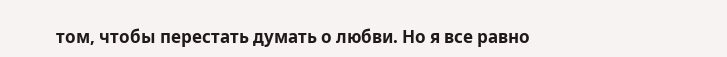том, чтобы перестать думать о любви. Но я все равно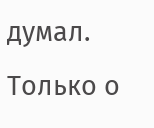думал. Только о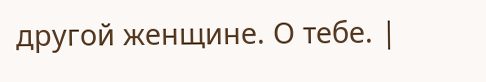другой женщине. О тебе. |